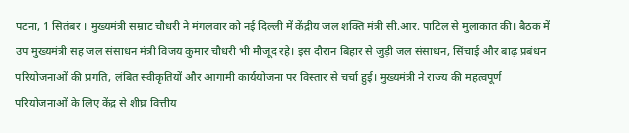पटना, 1 सितंबर । मुख्यमंत्री सम्राट चौधरी ने मंगलवार को नई दिल्ली में केंद्रीय जल शक्ति मंत्री सी.आर. पाटिल से मुलाकात की। बैठक में उप मुख्यमंत्री सह जल संसाधन मंत्री विजय कुमार चौधरी भी मौजूद रहे। इस दौरान बिहार से जुड़ी जल संसाधन, सिंचाई और बाढ़ प्रबंधन परियोजनाओं की प्रगति, लंबित स्वीकृतियों और आगामी कार्ययोजना पर विस्तार से चर्चा हुई। मुख्यमंत्री ने राज्य की महत्वपूर्ण परियोजनाओं के लिए केंद्र से शीघ्र वित्तीय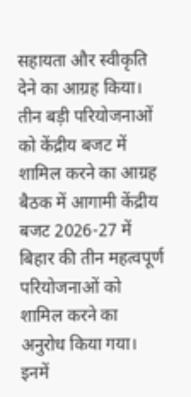सहायता और स्वीकृति देने का आग्रह किया।
तीन बड़ी परियोजनाओं को केंद्रीय बजट में शामिल करने का आग्रह
बैठक में आगामी केंद्रीय बजट 2026-27 में बिहार की तीन महत्वपूर्ण परियोजनाओं को शामिल करने का अनुरोध किया गया। इनमें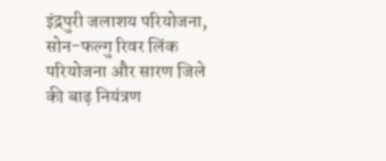इंद्रपुरी जलाशय परियोजना, सोन-फल्गु रिवर लिंक परियोजना और सारण जिले की बाढ़ नियंत्रण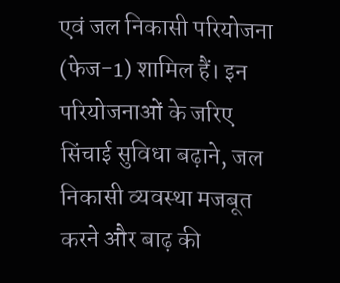एवं जल निकासी परियोजना (फेज-1) शामिल हैं। इन परियोजनाओं के जरिए सिंचाई सुविधा बढ़ाने, जल निकासी व्यवस्था मजबूत करने और बाढ़ की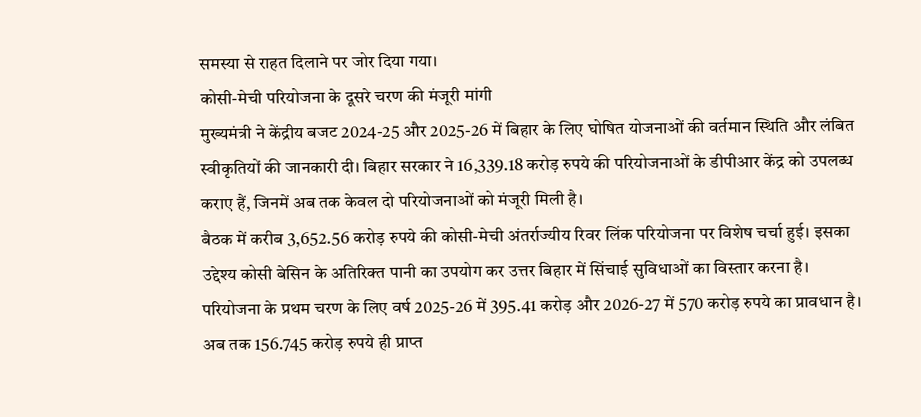समस्या से राहत दिलाने पर जोर दिया गया।
कोसी-मेची परियोजना के दूसरे चरण की मंजूरी मांगी
मुख्यमंत्री ने केंद्रीय बजट 2024-25 और 2025-26 में बिहार के लिए घोषित योजनाओं की वर्तमान स्थिति और लंबित स्वीकृतियों की जानकारी दी। बिहार सरकार ने 16,339.18 करोड़ रुपये की परियोजनाओं के डीपीआर केंद्र को उपलब्ध कराए हैं, जिनमें अब तक केवल दो परियोजनाओं को मंजूरी मिली है।
बैठक में करीब 3,652.56 करोड़ रुपये की कोसी-मेची अंतर्राज्यीय रिवर लिंक परियोजना पर विशेष चर्चा हुई। इसका उद्देश्य कोसी बेसिन के अतिरिक्त पानी का उपयोग कर उत्तर बिहार में सिंचाई सुविधाओं का विस्तार करना है।
परियोजना के प्रथम चरण के लिए वर्ष 2025-26 में 395.41 करोड़ और 2026-27 में 570 करोड़ रुपये का प्रावधान है। अब तक 156.745 करोड़ रुपये ही प्राप्त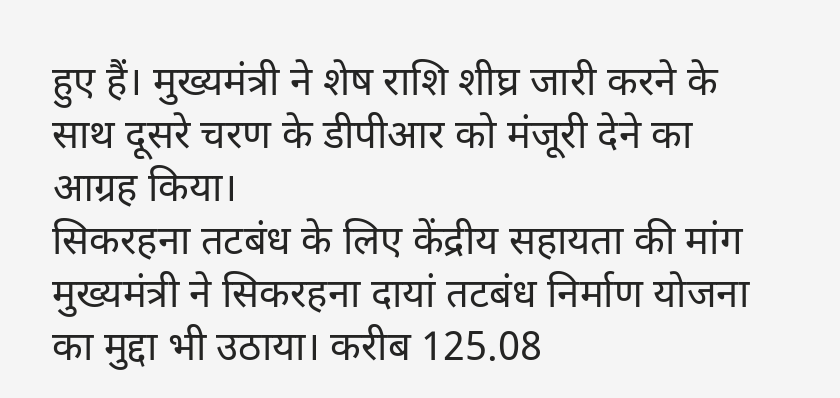हुए हैं। मुख्यमंत्री ने शेष राशि शीघ्र जारी करने के साथ दूसरे चरण के डीपीआर को मंजूरी देने का आग्रह किया।
सिकरहना तटबंध के लिए केंद्रीय सहायता की मांग
मुख्यमंत्री ने सिकरहना दायां तटबंध निर्माण योजना का मुद्दा भी उठाया। करीब 125.08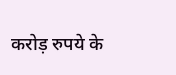करोड़ रुपये के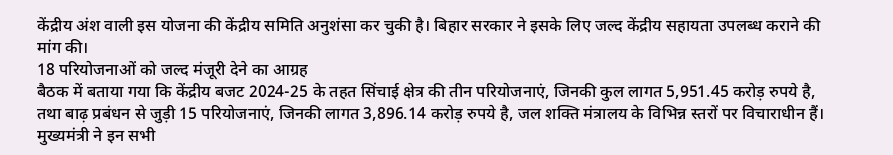केंद्रीय अंश वाली इस योजना की केंद्रीय समिति अनुशंसा कर चुकी है। बिहार सरकार ने इसके लिए जल्द केंद्रीय सहायता उपलब्ध कराने की मांग की।
18 परियोजनाओं को जल्द मंजूरी देने का आग्रह
बैठक में बताया गया कि केंद्रीय बजट 2024-25 के तहत सिंचाई क्षेत्र की तीन परियोजनाएं, जिनकी कुल लागत 5,951.45 करोड़ रुपये है, तथा बाढ़ प्रबंधन से जुड़ी 15 परियोजनाएं, जिनकी लागत 3,896.14 करोड़ रुपये है, जल शक्ति मंत्रालय के विभिन्न स्तरों पर विचाराधीन हैं। मुख्यमंत्री ने इन सभी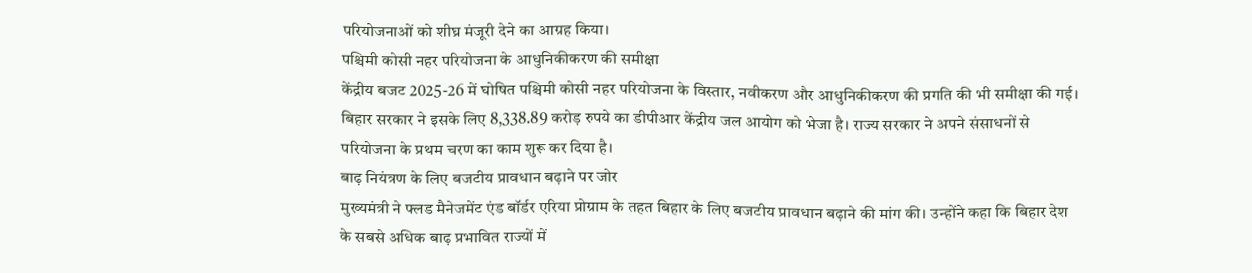परियोजनाओं को शीघ्र मंजूरी देने का आग्रह किया।
पश्चिमी कोसी नहर परियोजना के आधुनिकीकरण की समीक्षा
केंद्रीय बजट 2025-26 में घोषित पश्चिमी कोसी नहर परियोजना के विस्तार, नवीकरण और आधुनिकीकरण की प्रगति की भी समीक्षा की गई। बिहार सरकार ने इसके लिए 8,338.89 करोड़ रुपये का डीपीआर केंद्रीय जल आयोग को भेजा है। राज्य सरकार ने अपने संसाधनों से परियोजना के प्रथम चरण का काम शुरू कर दिया है।
बाढ़ नियंत्रण के लिए बजटीय प्रावधान बढ़ाने पर जोर
मुख्यमंत्री ने फ्लड मैनेजमेंट एंड बॉर्डर एरिया प्रोग्राम के तहत बिहार के लिए बजटीय प्रावधान बढ़ाने की मांग की। उन्होंने कहा कि बिहार देश के सबसे अधिक बाढ़ प्रभावित राज्यों में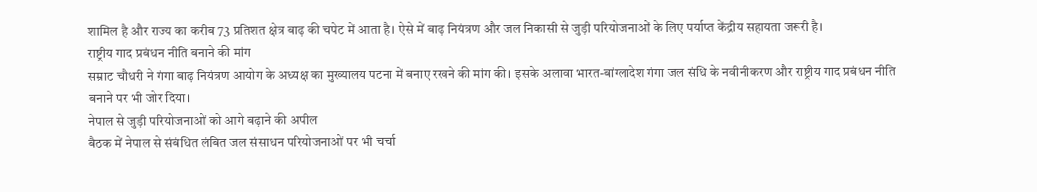शामिल है और राज्य का करीब 73 प्रतिशत क्षेत्र बाढ़ की चपेट में आता है। ऐसे में बाढ़ नियंत्रण और जल निकासी से जुड़ी परियोजनाओं के लिए पर्याप्त केंद्रीय सहायता जरूरी है।
राष्ट्रीय गाद प्रबंधन नीति बनाने की मांग
सम्राट चौधरी ने गंगा बाढ़ नियंत्रण आयोग के अध्यक्ष का मुख्यालय पटना में बनाए रखने की मांग की। इसके अलावा भारत-बांग्लादेश गंगा जल संधि के नवीनीकरण और राष्ट्रीय गाद प्रबंधन नीति बनाने पर भी जोर दिया।
नेपाल से जुड़ी परियोजनाओं को आगे बढ़ाने की अपील
बैठक में नेपाल से संबंधित लंबित जल संसाधन परियोजनाओं पर भी चर्चा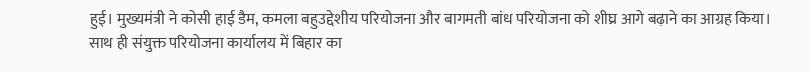हुई। मुख्यमंत्री ने कोसी हाई डैम, कमला बहुउद्देशीय परियोजना और बागमती बांध परियोजना को शीघ्र आगे बढ़ाने का आग्रह किया। साथ ही संयुक्त परियोजना कार्यालय में बिहार का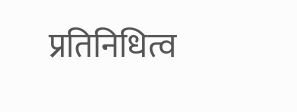प्रतिनिधित्व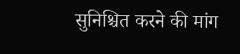सुनिश्चित करने की मांग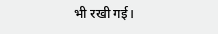भी रखी गई।